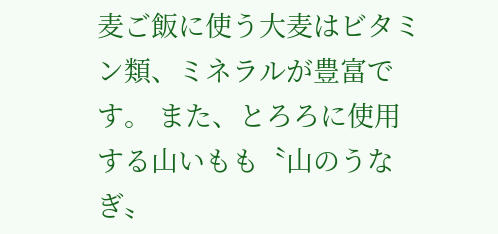麦ご飯に使う大麦はビタミン類、ミネラルが豊富です。 また、とろろに使用する山いもも〝山のうなぎ〟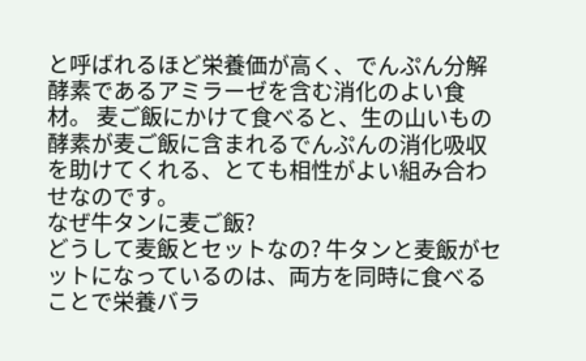と呼ばれるほど栄養価が高く、でんぷん分解酵素であるアミラーゼを含む消化のよい食材。 麦ご飯にかけて食べると、生の山いもの酵素が麦ご飯に含まれるでんぷんの消化吸収を助けてくれる、とても相性がよい組み合わせなのです。
なぜ牛タンに麦ご飯?
どうして麦飯とセットなの? 牛タンと麦飯がセットになっているのは、両方を同時に食べることで栄養バラ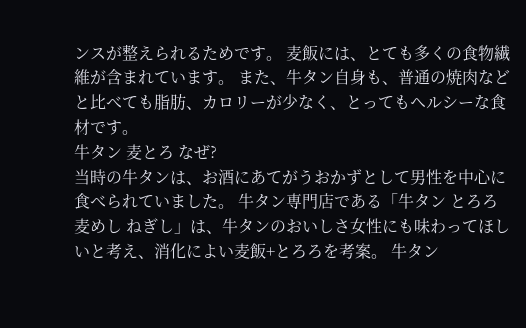ンスが整えられるためです。 麦飯には、とても多くの食物繊維が含まれています。 また、牛タン自身も、普通の焼肉などと比べても脂肪、カロリーが少なく、とってもヘルシーな食材です。
牛タン 麦とろ なぜ?
当時の牛タンは、お酒にあてがうおかずとして男性を中心に食べられていました。 牛タン専門店である「牛タン とろろ 麦めし ねぎし」は、牛タンのおいしさ女性にも味わってほしいと考え、消化によい麦飯+とろろを考案。 牛タン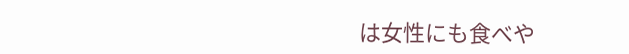は女性にも食べや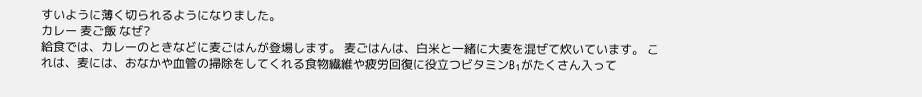すいように薄く切られるようになりました。
カレー 麦ご飯 なぜ?
給食では、カレーのときなどに麦ごはんが登場します。 麦ごはんは、白米と一緒に大麦を混ぜて炊いています。 これは、麦には、おなかや血管の掃除をしてくれる食物繊維や疲労回復に役立つビタミンB₁がたくさん入って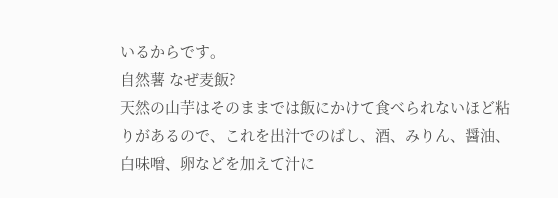いるからです。
自然薯 なぜ麦飯?
天然の山芋はそのままでは飯にかけて食べられないほど粘りがあるので、これを出汁でのばし、酒、みりん、醤油、白味噌、卵などを加えて汁に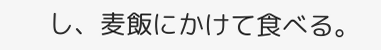し、麦飯にかけて食べる。